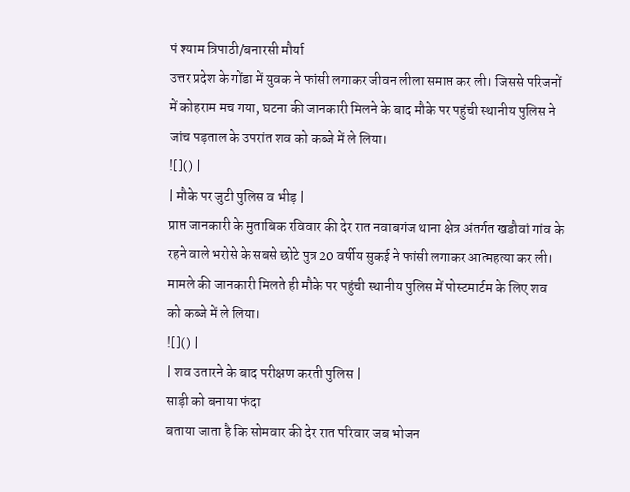पं श्याम त्रिपाठी/बनारसी मौर्या
उत्तर प्रदेश के गोंडा में युवक ने फांसी लगाकर जीवन लीला समाप्त कर ली। जिससे परिजनों में कोहराम मच गया, घटना की जानकारी मिलने के बाद मौके पर पहुंची स्थानीय पुलिस ने जांच पड़ताल के उपरांत शव को कब्जे में ले लिया।
![]() |
| मौके पर जुटी पुलिस व भीड़ |
प्राप्त जानकारी के मुताबिक रविवार की देर रात नवाबगंज थाना क्षेत्र अंतर्गत खडौवां गांव के रहने वाले भरोसे के सबसे छोटे पुत्र 20 वर्षीय सुकई ने फांसी लगाकर आत्महत्या कर ली। मामले की जानकारी मिलते ही मौके पर पहुंची स्थानीय पुलिस में पोस्टमार्टम के लिए शव को कब्जे में ले लिया।
![]() |
| शव उतारने के बाद परीक्षण करती पुलिस |
साड़ी को बनाया फंदा
बताया जाता है कि सोमवार की देर रात परिवार जब भोजन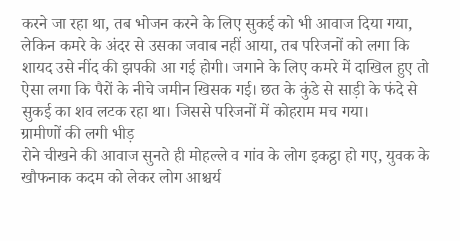करने जा रहा था, तब भोजन करने के लिए सुकई को भी आवाज दिया गया, लेकिन कमरे के अंदर से उसका जवाब नहीं आया, तब परिजनों को लगा कि शायद उसे नींद की झपकी आ गई होगी। जगाने के लिए कमरे में दाखिल हुए तो ऐसा लगा कि पैरों के नीचे जमीन खिसक गई। छत के कुंडे से साड़ी के फंदे से सुकई का शव लटक रहा था। जिससे परिजनों में कोहराम मच गया।
ग्रामीणों की लगी भीड़
रोने चीखने की आवाज सुनते ही मोहल्ले व गांव के लोग इकट्ठा हो गए, युवक के खौफनाक कदम को लेकर लोग आश्चर्य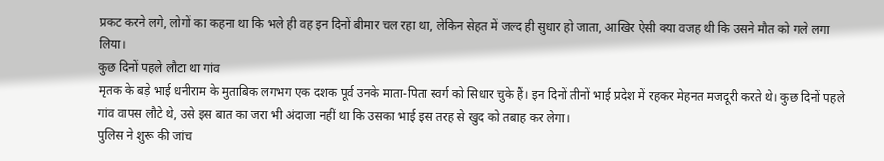प्रकट करने लगे, लोगों का कहना था कि भले ही वह इन दिनों बीमार चल रहा था, लेकिन सेहत में जल्द ही सुधार हो जाता, आखिर ऐसी क्या वजह थी कि उसने मौत को गले लगा लिया।
कुछ दिनों पहले लौटा था गांव
मृतक के बड़े भाई धनीराम के मुताबिक लगभग एक दशक पूर्व उनके माता-पिता स्वर्ग को सिधार चुके हैं। इन दिनों तीनों भाई प्रदेश में रहकर मेहनत मजदूरी करते थे। कुछ दिनों पहले गांव वापस लौटे थे, उसे इस बात का जरा भी अंदाजा नहीं था कि उसका भाई इस तरह से खुद को तबाह कर लेगा।
पुलिस ने शुरू की जांच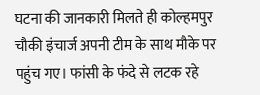घटना की जानकारी मिलते ही कोल्हमपुर चौकी इंचार्ज अपनी टीम के साथ मौके पर पहुंच गए। फांसी के फंदे से लटक रहे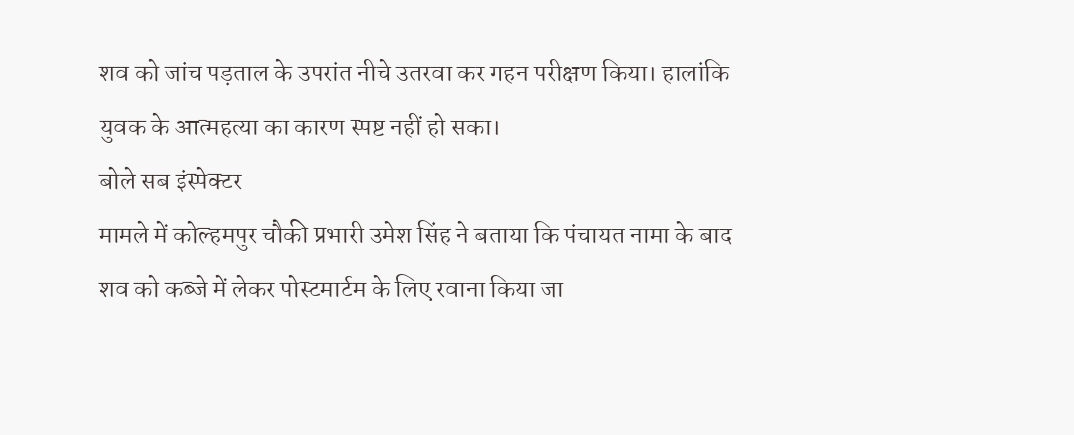शव को जांच पड़ताल के उपरांत नीचे उतरवा कर गहन परीक्षण किया। हालांकि युवक के आत्महत्या का कारण स्पष्ट नहीं हो सका।
बोले सब इंस्पेक्टर
मामले में कोल्हमपुर चौकी प्रभारी उमेश सिंह ने बताया कि पंचायत नामा के बाद शव को कब्जे में लेकर पोस्टमार्टम के लिए रवाना किया जा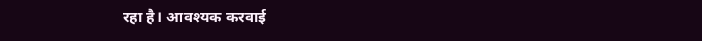रहा है। आवश्यक करवाई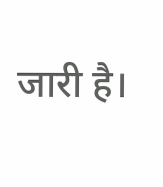जारी है।